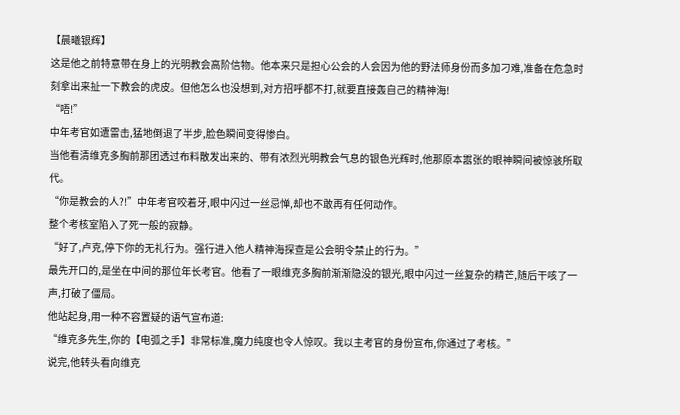【晨曦银辉】
这是他之前特意带在身上的光明教会高阶信物。他本来只是担心公会的人会因为他的野法师身份而多加刁难,准备在危急时刻拿出来扯一下教会的虎皮。但他怎么也没想到,对方招呼都不打,就要直接轰自己的精神海!
“唔!”
中年考官如遭雷击,猛地倒退了半步,脸色瞬间变得惨白。
当他看清维克多胸前那团透过布料散发出来的、带有浓烈光明教会气息的银色光辉时,他那原本嚣张的眼神瞬间被惊骇所取代。
“你是教会的人?!”中年考官咬着牙,眼中闪过一丝忌惮,却也不敢再有任何动作。
整个考核室陷入了死一般的寂静。
“好了,卢克,停下你的无礼行为。强行进入他人精神海探查是公会明令禁止的行为。”
最先开口的,是坐在中间的那位年长考官。他看了一眼维克多胸前渐渐隐没的银光,眼中闪过一丝复杂的精芒,随后干咳了一声,打破了僵局。
他站起身,用一种不容置疑的语气宣布道:
“维克多先生,你的【电弧之手】非常标准,魔力纯度也令人惊叹。我以主考官的身份宣布,你通过了考核。”
说完,他转头看向维克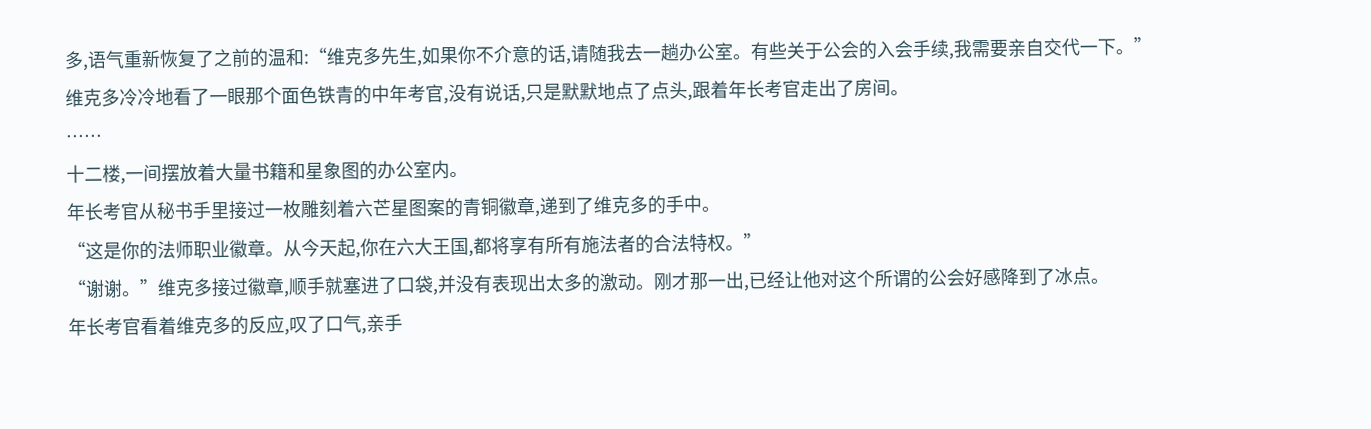多,语气重新恢复了之前的温和:“维克多先生,如果你不介意的话,请随我去一趟办公室。有些关于公会的入会手续,我需要亲自交代一下。”
维克多冷冷地看了一眼那个面色铁青的中年考官,没有说话,只是默默地点了点头,跟着年长考官走出了房间。
……
十二楼,一间摆放着大量书籍和星象图的办公室内。
年长考官从秘书手里接过一枚雕刻着六芒星图案的青铜徽章,递到了维克多的手中。
“这是你的法师职业徽章。从今天起,你在六大王国,都将享有所有施法者的合法特权。”
“谢谢。”维克多接过徽章,顺手就塞进了口袋,并没有表现出太多的激动。刚才那一出,已经让他对这个所谓的公会好感降到了冰点。
年长考官看着维克多的反应,叹了口气,亲手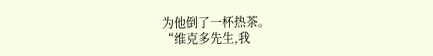为他倒了一杯热茶。
“维克多先生,我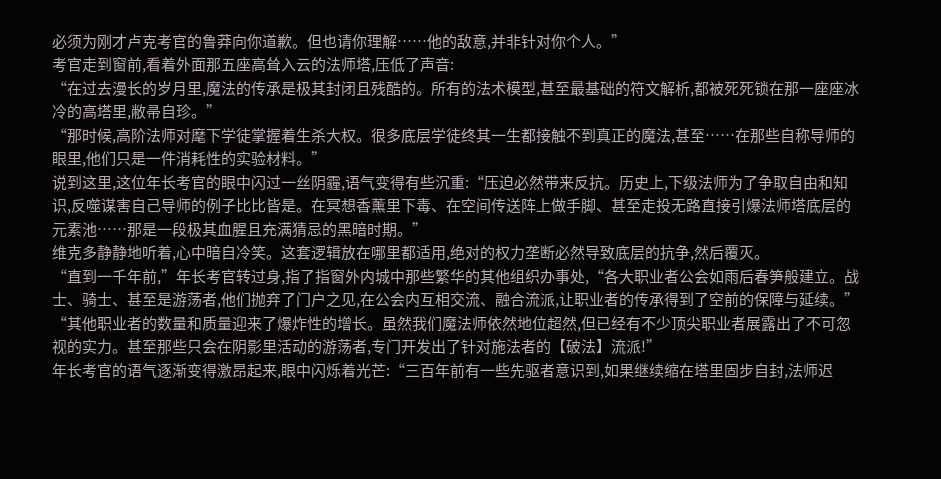必须为刚才卢克考官的鲁莽向你道歉。但也请你理解……他的敌意,并非针对你个人。”
考官走到窗前,看着外面那五座高耸入云的法师塔,压低了声音:
“在过去漫长的岁月里,魔法的传承是极其封闭且残酷的。所有的法术模型,甚至最基础的符文解析,都被死死锁在那一座座冰冷的高塔里,敝帚自珍。”
“那时候,高阶法师对麾下学徒掌握着生杀大权。很多底层学徒终其一生都接触不到真正的魔法,甚至……在那些自称导师的眼里,他们只是一件消耗性的实验材料。”
说到这里,这位年长考官的眼中闪过一丝阴霾,语气变得有些沉重:“压迫必然带来反抗。历史上,下级法师为了争取自由和知识,反噬谋害自己导师的例子比比皆是。在冥想香薰里下毒、在空间传送阵上做手脚、甚至走投无路直接引爆法师塔底层的元素池……那是一段极其血腥且充满猜忌的黑暗时期。”
维克多静静地听着,心中暗自冷笑。这套逻辑放在哪里都适用,绝对的权力垄断必然导致底层的抗争,然后覆灭。
“直到一千年前,”年长考官转过身,指了指窗外内城中那些繁华的其他组织办事处,“各大职业者公会如雨后春笋般建立。战士、骑士、甚至是游荡者,他们抛弃了门户之见,在公会内互相交流、融合流派,让职业者的传承得到了空前的保障与延续。”
“其他职业者的数量和质量迎来了爆炸性的增长。虽然我们魔法师依然地位超然,但已经有不少顶尖职业者展露出了不可忽视的实力。甚至那些只会在阴影里活动的游荡者,专门开发出了针对施法者的【破法】流派!”
年长考官的语气逐渐变得激昂起来,眼中闪烁着光芒:“三百年前有一些先驱者意识到,如果继续缩在塔里固步自封,法师迟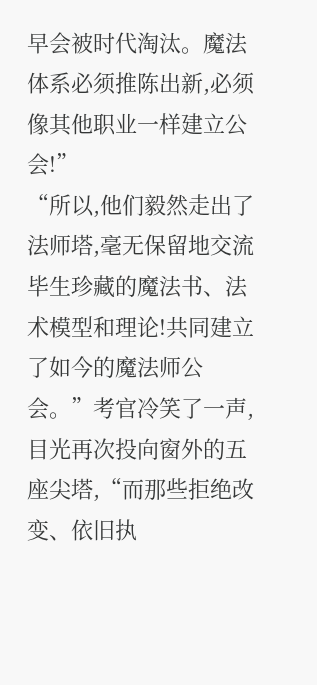早会被时代淘汰。魔法体系必须推陈出新,必须像其他职业一样建立公会!”
“所以,他们毅然走出了法师塔,毫无保留地交流毕生珍藏的魔法书、法术模型和理论!共同建立了如今的魔法师公会。”考官冷笑了一声,目光再次投向窗外的五座尖塔,“而那些拒绝改变、依旧执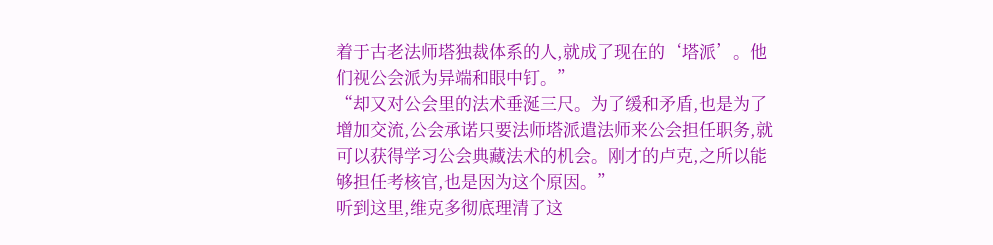着于古老法师塔独裁体系的人,就成了现在的‘塔派’。他们视公会派为异端和眼中钉。”
“却又对公会里的法术垂涎三尺。为了缓和矛盾,也是为了增加交流,公会承诺只要法师塔派遣法师来公会担任职务,就可以获得学习公会典藏法术的机会。刚才的卢克,之所以能够担任考核官,也是因为这个原因。”
听到这里,维克多彻底理清了这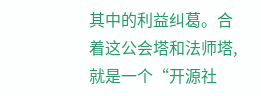其中的利益纠葛。合着这公会塔和法师塔,就是一个“开源社